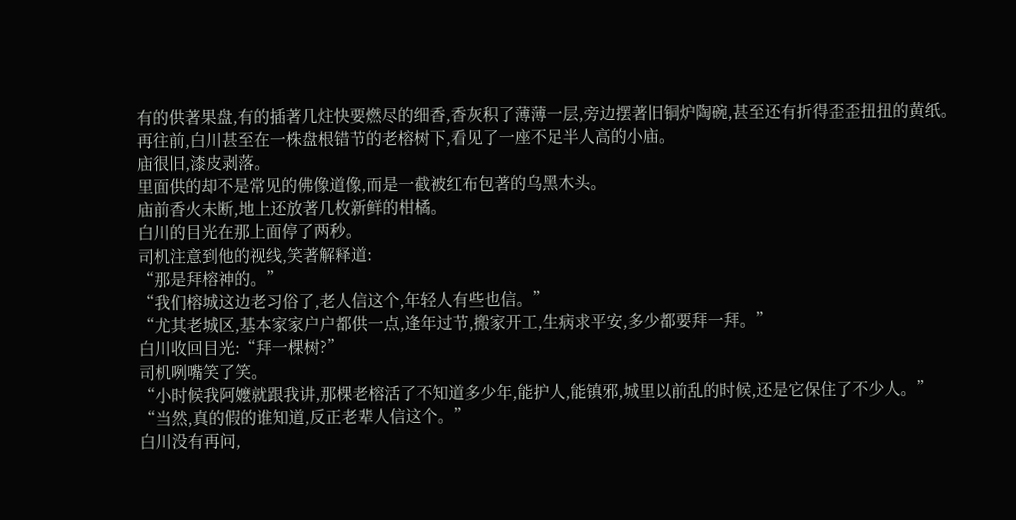有的供著果盘,有的插著几炷快要燃尽的细香,香灰积了薄薄一层,旁边摆著旧铜炉陶碗,甚至还有折得歪歪扭扭的黄纸。
再往前,白川甚至在一株盘根错节的老榕树下,看见了一座不足半人高的小庙。
庙很旧,漆皮剥落。
里面供的却不是常见的佛像道像,而是一截被红布包著的乌黑木头。
庙前香火未断,地上还放著几枚新鲜的柑橘。
白川的目光在那上面停了两秒。
司机注意到他的视线,笑著解释道:
“那是拜榕神的。”
“我们榕城这边老习俗了,老人信这个,年轻人有些也信。”
“尤其老城区,基本家家户户都供一点,逢年过节,搬家开工,生病求平安,多少都要拜一拜。”
白川收回目光:“拜一棵树?”
司机咧嘴笑了笑。
“小时候我阿嬤就跟我讲,那棵老榕活了不知道多少年,能护人,能镇邪,城里以前乱的时候,还是它保住了不少人。”
“当然,真的假的谁知道,反正老辈人信这个。”
白川没有再问,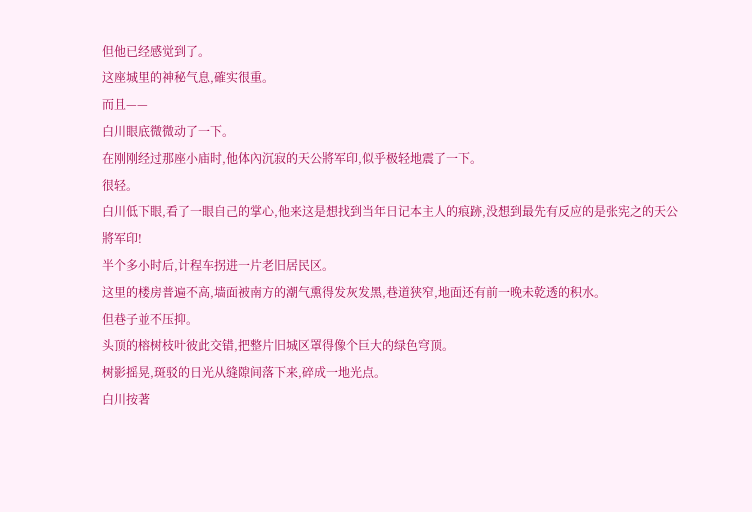但他已经感觉到了。
这座城里的神秘气息,確实很重。
而且——
白川眼底微微动了一下。
在刚刚经过那座小庙时,他体內沉寂的天公將军印,似乎极轻地震了一下。
很轻。
白川低下眼,看了一眼自己的掌心,他来这是想找到当年日记本主人的痕跡,没想到最先有反应的是张宪之的天公將军印!
半个多小时后,计程车拐进一片老旧居民区。
这里的楼房普遍不高,墙面被南方的潮气熏得发灰发黑,巷道狭窄,地面还有前一晚未乾透的积水。
但巷子並不压抑。
头顶的榕树枝叶彼此交错,把整片旧城区罩得像个巨大的绿色穹顶。
树影摇晃,斑驳的日光从缝隙间落下来,碎成一地光点。
白川按著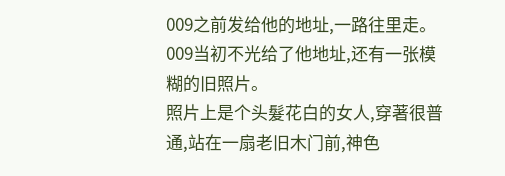009之前发给他的地址,一路往里走。
009当初不光给了他地址,还有一张模糊的旧照片。
照片上是个头髮花白的女人,穿著很普通,站在一扇老旧木门前,神色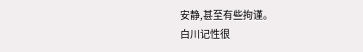安静,甚至有些拘谨。
白川记性很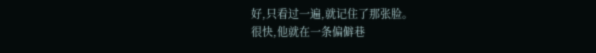好,只看过一遍,就记住了那张脸。
很快,他就在一条偏僻巷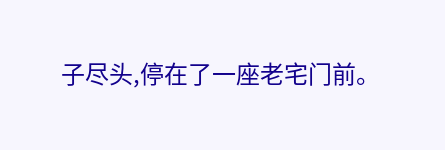子尽头,停在了一座老宅门前。